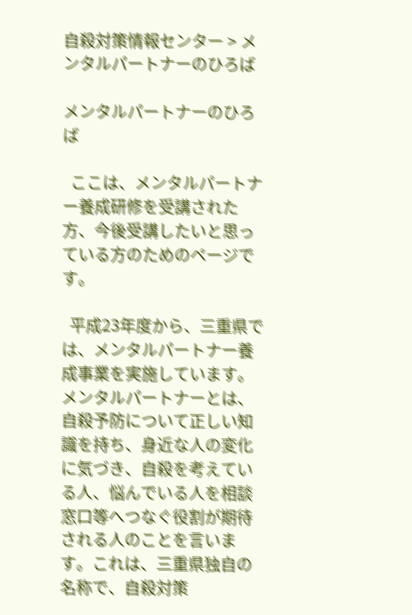自殺対策情報センター > メンタルパートナーのひろば

メンタルパートナーのひろば

  ここは、メンタルパートナー養成研修を受講された方、今後受講したいと思っている方のためのページです。

  平成23年度から、三重県では、メンタルパートナー養成事業を実施しています。メンタルパートナーとは、自殺予防について正しい知識を持ち、身近な人の変化に気づき、自殺を考えている人、悩んでいる人を相談窓口等へつなぐ役割が期待される人のことを言います。これは、三重県独自の名称で、自殺対策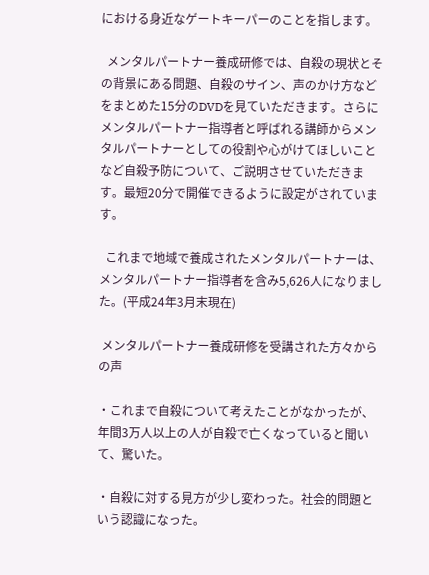における身近なゲートキーパーのことを指します。

  メンタルパートナー養成研修では、自殺の現状とその背景にある問題、自殺のサイン、声のかけ方などをまとめた15分のDVDを見ていただきます。さらにメンタルパートナー指導者と呼ばれる講師からメンタルパートナーとしての役割や心がけてほしいことなど自殺予防について、ご説明させていただきます。最短20分で開催できるように設定がされています。

  これまで地域で養成されたメンタルパートナーは、メンタルパートナー指導者を含み5,626人になりました。(平成24年3月末現在)

 メンタルパートナー養成研修を受講された方々からの声

・これまで自殺について考えたことがなかったが、年間3万人以上の人が自殺で亡くなっていると聞いて、驚いた。

・自殺に対する見方が少し変わった。社会的問題という認識になった。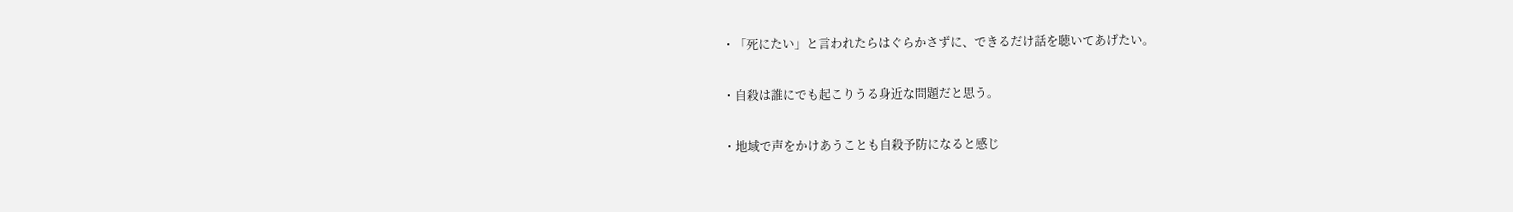・「死にたい」と言われたらはぐらかさずに、できるだけ話を聴いてあげたい。

・自殺は誰にでも起こりうる身近な問題だと思う。

・地域で声をかけあうことも自殺予防になると感じ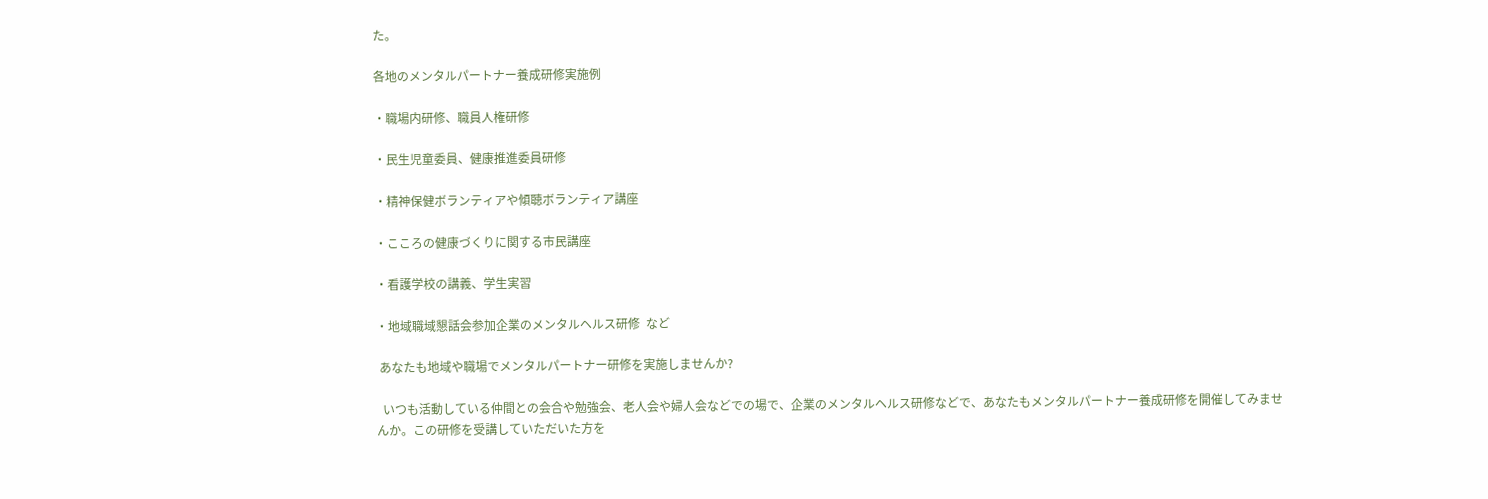た。

各地のメンタルパートナー養成研修実施例

・職場内研修、職員人権研修

・民生児童委員、健康推進委員研修

・精神保健ボランティアや傾聴ボランティア講座

・こころの健康づくりに関する市民講座

・看護学校の講義、学生実習

・地域職域懇話会参加企業のメンタルヘルス研修  など

 あなたも地域や職場でメンタルパートナー研修を実施しませんか?

  いつも活動している仲間との会合や勉強会、老人会や婦人会などでの場で、企業のメンタルヘルス研修などで、あなたもメンタルパートナー養成研修を開催してみませんか。この研修を受講していただいた方を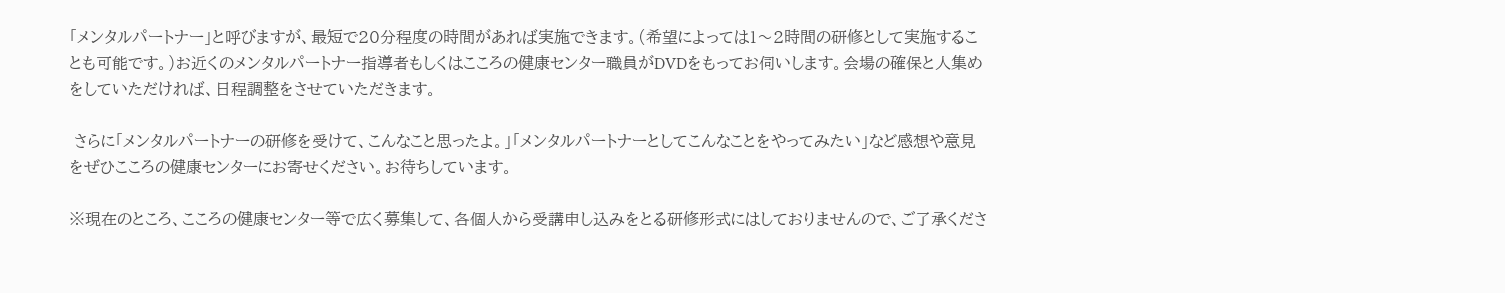「メンタルパートナー」と呼びますが、最短で20分程度の時間があれば実施できます。(希望によっては1〜2時間の研修として実施することも可能です。)お近くのメンタルパートナー指導者もしくはこころの健康センター職員がDVDをもってお伺いします。会場の確保と人集めをしていただければ、日程調整をさせていただきます。

 さらに「メンタルパートナーの研修を受けて、こんなこと思ったよ。」「メンタルパートナーとしてこんなことをやってみたい」など感想や意見をぜひこころの健康センターにお寄せください。お待ちしています。

※現在のところ、こころの健康センター等で広く募集して、各個人から受講申し込みをとる研修形式にはしておりませんので、ご了承くださ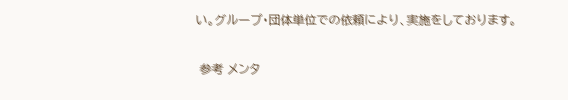い。グループ・団体単位での依頼により、実施をしております。

 参考 メンタ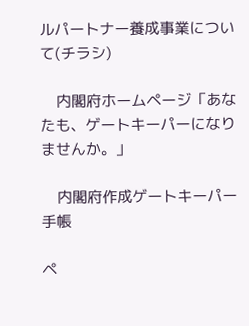ルパートナー養成事業について(チラシ)

    内閣府ホームページ「あなたも、ゲートキーパーになりませんか。」

    内閣府作成ゲートキーパー手帳

ペ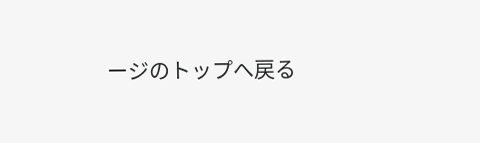ージのトップへ戻る